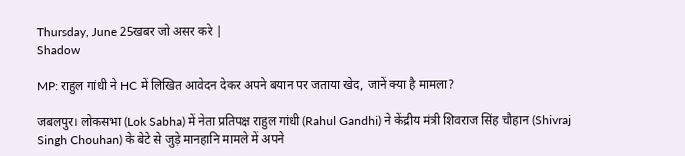Thursday, June 25खबर जो असर करे |
Shadow

MP: राहुल गांधी ने HC में लिखित आवेदन देकर अपने बयान पर जताया खेद, जानें क्या है मामला?

जबलपुर। लोकसभा (Lok Sabha) में नेता प्रतिपक्ष राहुल गांधी (Rahul Gandhi) ने केंद्रीय मंत्री शिवराज सिंह चौहान (Shivraj Singh Chouhan) के बेटे से जुड़े मानहानि मामले में अपने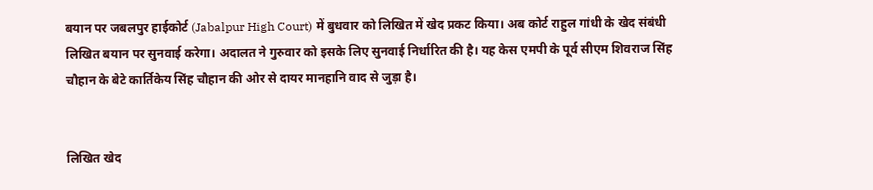बयान पर जबलपुर हाईकोर्ट (Jabalpur High Court) में बुधवार को लिखित में खेद प्रकट किया। अब कोर्ट राहुल गांधी के खेद संबंधी लिखित बयान पर सुनवाई करेगा। अदालत ने गुरुवार को इसके लिए सुनवाई निर्धारित की है। यह केस एमपी के पूर्व सीएम शिवराज सिंह चौहान के बेटे कार्तिकेय सिंह चौहान की ओर से दायर मानहानि वाद से जुड़ा है।


लिखित खेद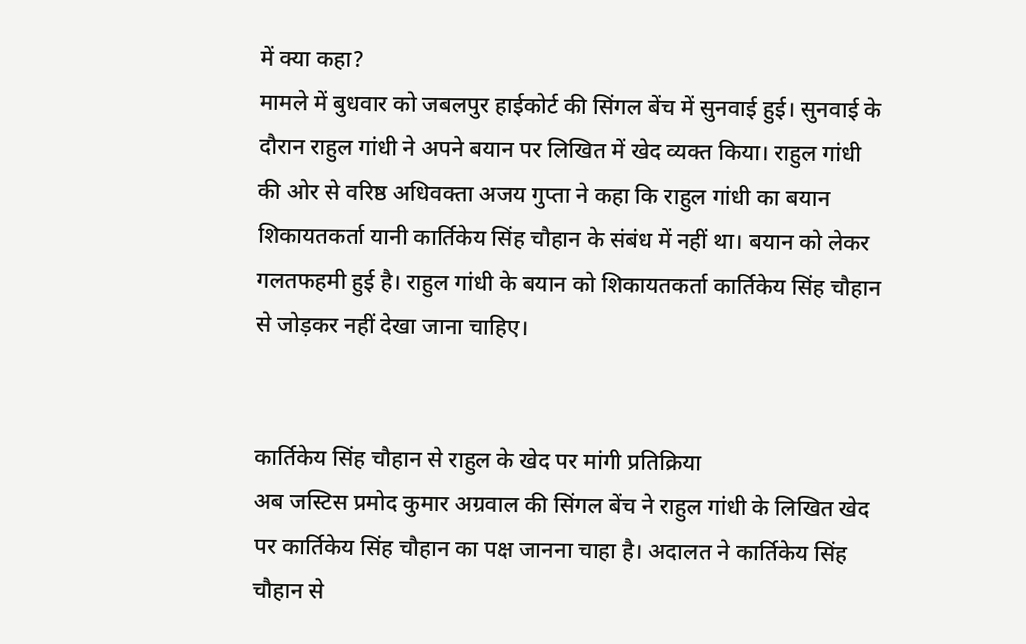में क्या कहा?
मामले में बुधवार को जबलपुर हाईकोर्ट की सिंगल बेंच में सुनवाई हुई। सुनवाई के दौरान राहुल गांधी ने अपने बयान पर लिखित में खेद व्यक्त किया। राहुल गांधी की ओर से वरिष्ठ अधिवक्ता अजय गुप्ता ने कहा कि राहुल गांधी का बयान शिकायतकर्ता यानी कार्तिकेय सिंह चौहान के संबंध में नहीं था। बयान को लेकर गलतफहमी हुई है। राहुल गांधी के बयान को शिकायतकर्ता कार्तिकेय सिंह चौहान से जोड़कर नहीं देखा जाना चाहिए।


कार्तिकेय सिंह चौहान से राहुल के खेद पर मांगी प्रतिक्रिया
अब जस्टिस प्रमोद कुमार अग्रवाल की सिंगल बेंच ने राहुल गांधी के लिखित खेद पर कार्तिकेय सिंह चौहान का पक्ष जानना चाहा है। अदालत ने कार्तिकेय सिंह चौहान से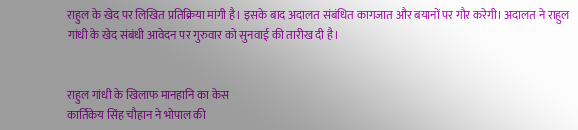राहुल के खेद पर लिखित प्रतिक्रिया मांगी है। इसके बाद अदालत संबंधित कागजात और बयानों पर गौर करेगी। अदालत ने राहुल गांधी के खेद संबंधी आवेदन पर गुरुवार को सुनवाई की तारीख दी है।


राहुल गांधी के खिलाफ मानहानि का केस
कार्तिकेय सिंह चौहान ने भोपाल की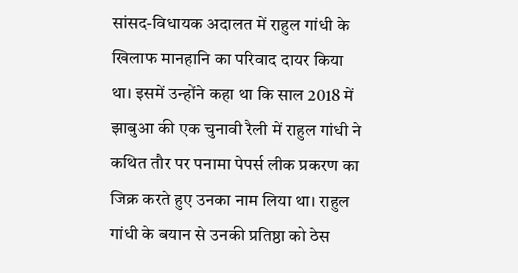सांसद-विधायक अदालत में राहुल गांधी के खिलाफ मानहानि का परिवाद दायर किया था। इसमें उन्होंने कहा था कि साल 2018 में झाबुआ की एक चुनावी रैली में राहुल गांधी ने कथित तौर पर पनामा पेपर्स लीक प्रकरण का जिक्र करते हुए उनका नाम लिया था। राहुल गांधी के बयान से उनकी प्रतिष्ठा को ठेस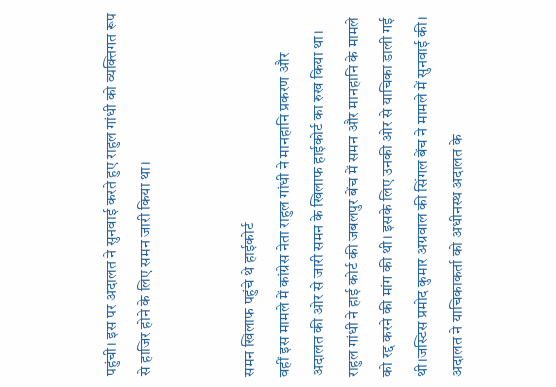पहुंची। इस पर अदालत ने सुनवाई करते हुए राहुल गांधी को व्यक्तिगत रूप से हाजिर होने के लिए समन जारी किया था।


समन खिलाफ पहुंचे थे हाईकोर्ट
वहीं इस मामले में कांग्रेस नेता राहुल गांधी ने मानहानि प्रकरण और अदालत की ओर से जारी समन के खिलाफ हाईकोर्ट का रुख किया था। राहुल गांधी ने हाई कोर्ट की जबलपुर बेंच में समन और मानहानि के मामले को रद्द करने की मांग की थी। इसके लिए उनकी ओर से याचिका डाली गई थी।जस्टिस प्रमोद कुमार अग्रवाल की सिंगल बेंच ने मामले में सुनवाई की। अदालत ने याचिकाकर्ता को अधीनस्थ अदालत के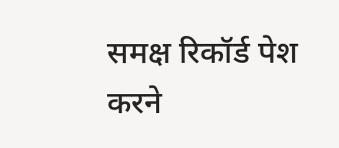समक्ष रिकॉर्ड पेश करने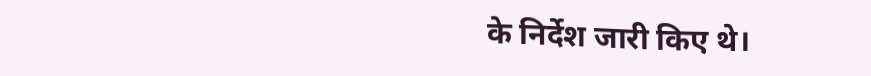के निर्देश जारी किए थे।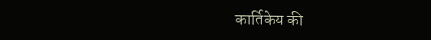कार्तिकेय की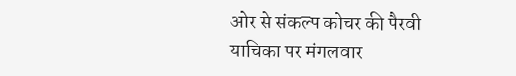ओर से संकल्प कोचर की पैरवी
याचिका पर मंगलवार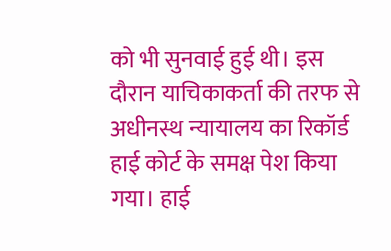को भी सुनवाई हुई थी। इस दौरान याचिकाकर्ता की तरफ से अधीनस्थ न्यायालय का रिकॉर्ड हाई कोर्ट के समक्ष पेश किया गया। हाई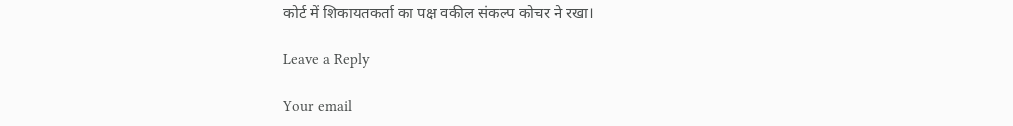कोर्ट में शिकायतकर्ता का पक्ष वकील संकल्प कोचर ने रखा।

Leave a Reply

Your email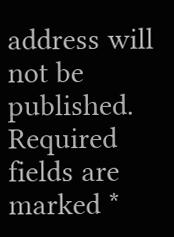address will not be published. Required fields are marked *